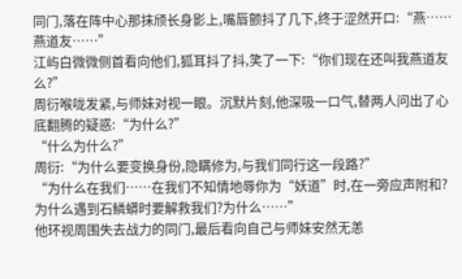同门,落在阵中心那抹颀长身影上,嘴唇颤抖了几下,终于涩然开口:“燕……燕道友……”
江屿白微微侧首看向他们,狐耳抖了抖,笑了一下:“你们现在还叫我燕道友么?”
周衍喉咙发紧,与师妹对视一眼。沉默片刻,他深吸一口气,替两人问出了心底翻腾的疑惑:“为什么?”
“什么为什么?”
周衍:“为什么要变换身份,隐瞒修为,与我们同行这一段路?”
“为什么在我们……在我们不知情地辱你为“妖道”时,在一旁应声附和?为什么遇到石鳞蟒时要解救我们?为什么……”
他环视周围失去战力的同门,最后看向自己与师妹安然无恙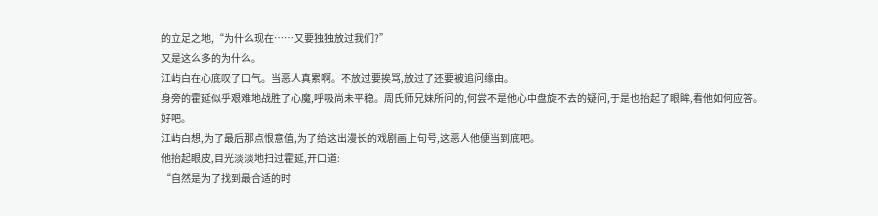的立足之地,“为什么现在……又要独独放过我们?”
又是这么多的为什么。
江屿白在心底叹了口气。当恶人真累啊。不放过要挨骂,放过了还要被追问缘由。
身旁的霍延似乎艰难地战胜了心魔,呼吸尚未平稳。周氏师兄妹所问的,何尝不是他心中盘旋不去的疑问,于是也抬起了眼眸,看他如何应答。
好吧。
江屿白想,为了最后那点恨意值,为了给这出漫长的戏剧画上句号,这恶人他便当到底吧。
他抬起眼皮,目光淡淡地扫过霍延,开口道:
“自然是为了找到最合适的时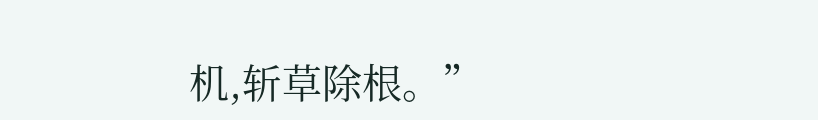机,斩草除根。”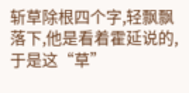斩草除根四个字,轻飘飘落下,他是看着霍延说的,于是这“草”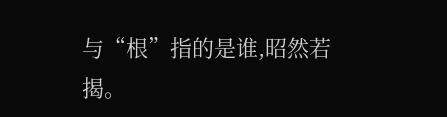与“根”指的是谁,昭然若揭。